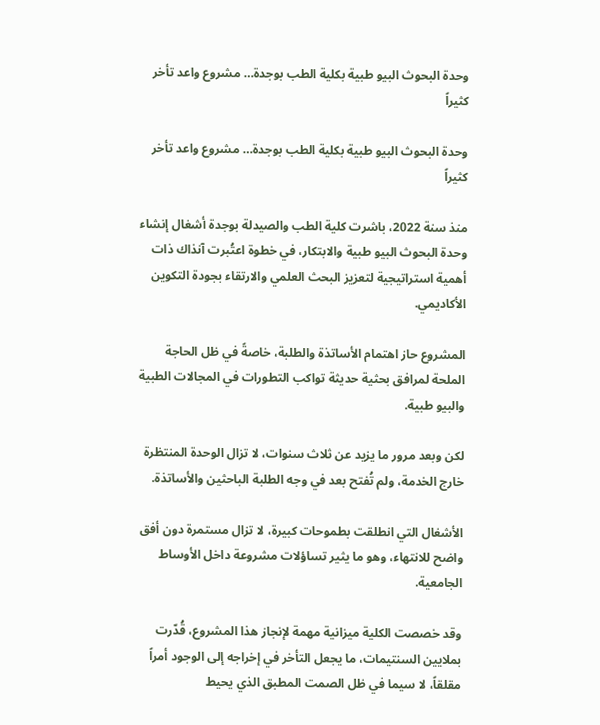وحدة البحوث البيو طبية بكلية الطب بوجدة… مشروع واعد تأخر كثيراً

وحدة البحوث البيو طبية بكلية الطب بوجدة… مشروع واعد تأخر كثيراً

منذ سنة 2022، باشرت كلية الطب والصيدلة بوجدة أشغال إنشاء وحدة البحوث البيو طبية والابتكار، في خطوة اعتُبرت آنذاك ذات أهمية استراتيجية لتعزيز البحث العلمي والارتقاء بجودة التكوين الأكاديمي.

المشروع حاز اهتمام الأساتذة والطلبة، خاصةً في ظل الحاجة الملحة لمرافق بحثية حديثة تواكب التطورات في المجالات الطبية والبيو طبية.

لكن وبعد مرور ما يزيد عن ثلاث سنوات، لا تزال الوحدة المنتظرة خارج الخدمة، ولم تُفتح بعد في وجه الطلبة الباحثين والأساتذة.

الأشغال التي انطلقت بطموحات كبيرة، لا تزال مستمرة دون أفق واضح للانتهاء، وهو ما يثير تساؤلات مشروعة داخل الأوساط الجامعية.

وقد خصصت الكلية ميزانية مهمة لإنجاز هذا المشروع، قُدّرت بملايين السنتيمات، ما يجعل التأخر في إخراجه إلى الوجود أمراً مقلقاً، لا سيما في ظل الصمت المطبق الذي يحيط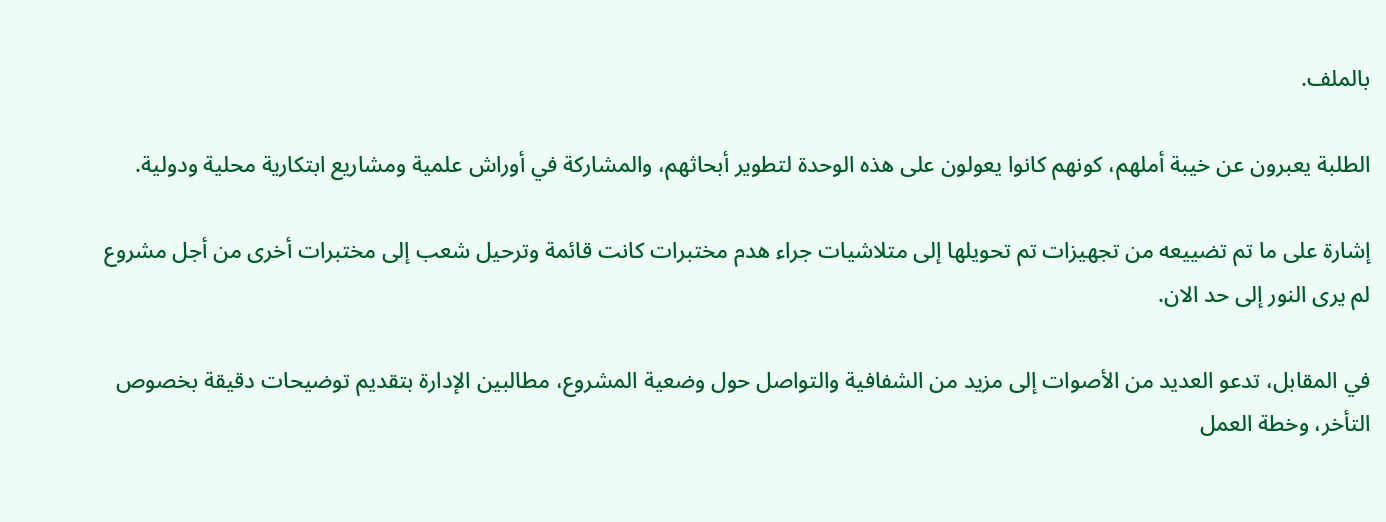بالملف.

الطلبة يعبرون عن خيبة أملهم، كونهم كانوا يعولون على هذه الوحدة لتطوير أبحاثهم، والمشاركة في أوراش علمية ومشاريع ابتكارية محلية ودولية.

إشارة على ما تم تضييعه من تجهيزات تم تحويلها إلى متلاشيات جراء هدم مختبرات كانت قائمة وترحيل شعب إلى مختبرات أخرى من أجل مشروع لم يرى النور إلى حد الان.

في المقابل، تدعو العديد من الأصوات إلى مزيد من الشفافية والتواصل حول وضعية المشروع، مطالبين الإدارة بتقديم توضيحات دقيقة بخصوص التأخر، وخطة العمل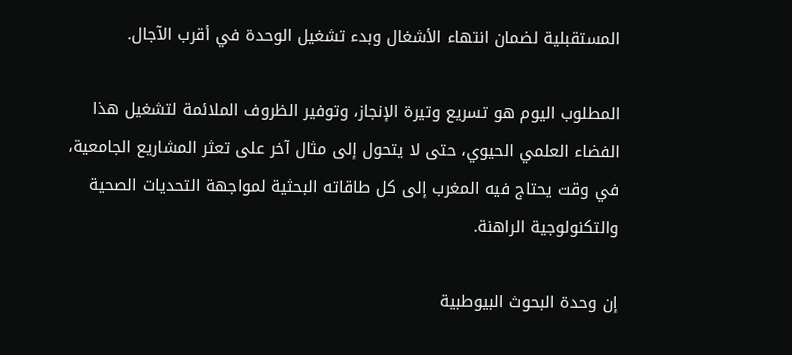المستقبلية لضمان انتهاء الأشغال وبدء تشغيل الوحدة في أقرب الآجال.

المطلوب اليوم هو تسريع وتيرة الإنجاز، وتوفير الظروف الملائمة لتشغيل هذا الفضاء العلمي الحيوي، حتى لا يتحول إلى مثال آخر على تعثر المشاريع الجامعية، في وقت يحتاج فيه المغرب إلى كل طاقاته البحثية لمواجهة التحديات الصحية والتكنولوجية الراهنة.

إن وحدة البحوث البيوطبية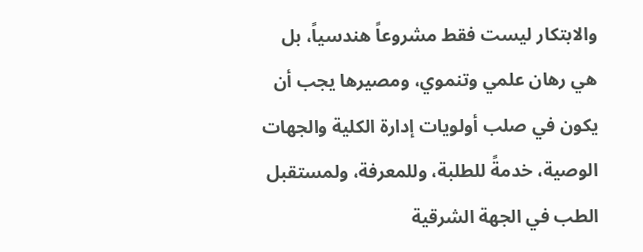والابتكار ليست فقط مشروعاً هندسياً، بل هي رهان علمي وتنموي، ومصيرها يجب أن يكون في صلب أولويات إدارة الكلية والجهات الوصية، خدمةً للطلبة، وللمعرفة، ولمستقبل الطب في الجهة الشرقية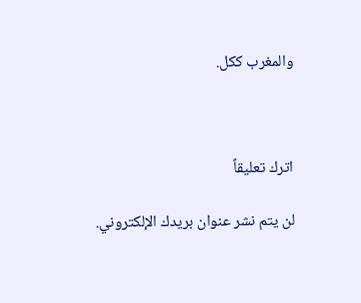والمغرب ككل.



اترك تعليقاً

لن يتم نشر عنوان بريدك الإلكتروني.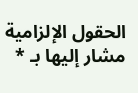الحقول الإلزامية مشار إليها بـ *